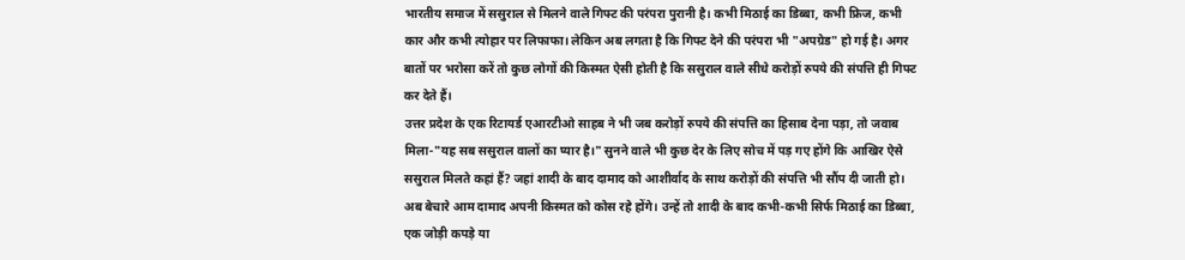भारतीय समाज में ससुराल से मिलने वाले गिफ्ट की परंपरा पुरानी है। कभी मिठाई का डिब्बा, कभी फ्रिज, कभी कार और कभी त्योहार पर लिफाफा। लेकिन अब लगता है कि गिफ्ट देने की परंपरा भी "अपग्रेड" हो गई है। अगर बातों पर भरोसा करें तो कुछ लोगों की किस्मत ऐसी होती है कि ससुराल वाले सीधे करोड़ों रुपये की संपत्ति ही गिफ्ट कर देते हैं।
उत्तर प्रदेश के एक रिटायर्ड एआरटीओ साहब ने भी जब करोड़ों रुपये की संपत्ति का हिसाब देना पड़ा, तो जवाब मिला-"यह सब ससुराल वालों का प्यार है।" सुनने वाले भी कुछ देर के लिए सोच में पड़ गए होंगे कि आखिर ऐसे ससुराल मिलते कहां हैं? जहां शादी के बाद दामाद को आशीर्वाद के साथ करोड़ों की संपत्ति भी सौंप दी जाती हो।
अब बेचारे आम दामाद अपनी किस्मत को कोस रहे होंगे। उन्हें तो शादी के बाद कभी-कभी सिर्फ मिठाई का डिब्बा, एक जोड़ी कपड़े या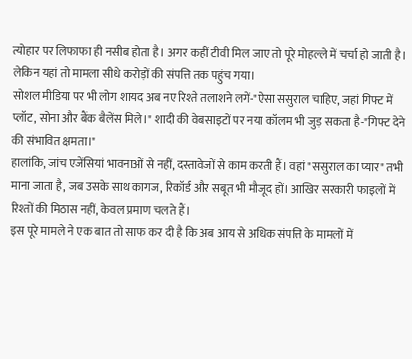त्योहार पर लिफाफा ही नसीब होता है। अगर कहीं टीवी मिल जाए तो पूरे मोहल्ले में चर्चा हो जाती है। लेकिन यहां तो मामला सीधे करोड़ों की संपत्ति तक पहुंच गया।
सोशल मीडिया पर भी लोग शायद अब नए रिश्ते तलाशने लगें-"ऐसा ससुराल चाहिए, जहां गिफ्ट में प्लॉट, सोना और बैंक बैलेंस मिले।" शादी की वेबसाइटों पर नया कॉलम भी जुड़ सकता है-"गिफ्ट देने की संभावित क्षमता।"
हालांकि, जांच एजेंसियां भावनाओं से नहीं, दस्तावेजों से काम करती हैं। वहां "ससुराल का प्यार" तभी माना जाता है, जब उसके साथ कागज, रिकॉर्ड और सबूत भी मौजूद हों। आखिर सरकारी फाइलों में रिश्तों की मिठास नहीं, केवल प्रमाण चलते हैं।
इस पूरे मामले ने एक बात तो साफ कर दी है कि अब आय से अधिक संपत्ति के मामलों में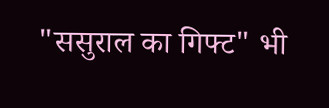"ससुराल का गिफ्ट" भी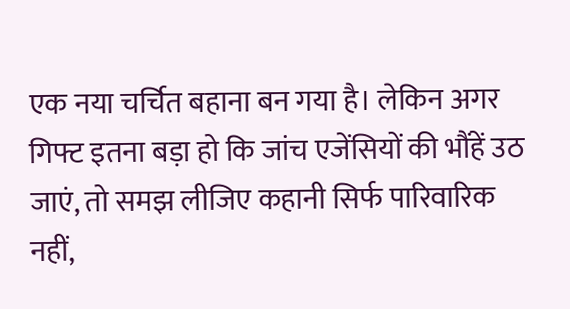एक नया चर्चित बहाना बन गया है। लेकिन अगर गिफ्ट इतना बड़ा हो कि जांच एजेंसियों की भौंहें उठ जाएं, तो समझ लीजिए कहानी सिर्फ पारिवारिक नहीं,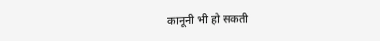कानूनी भी हो सकती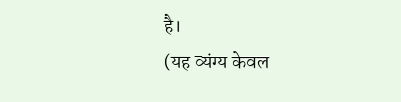है।
(यह व्यंग्य केवल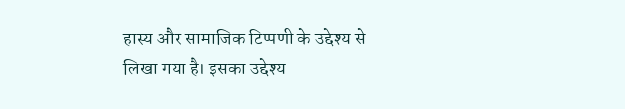हास्य और सामाजिक टिप्पणी के उद्देश्य से लिखा गया है। इसका उद्देश्य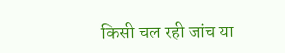किसी चल रही जांच या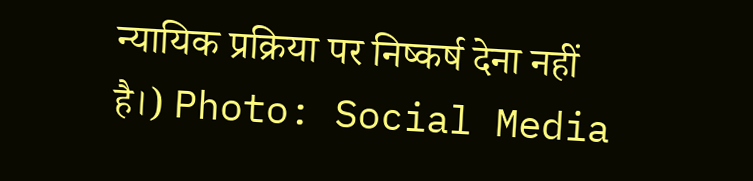न्यायिक प्रक्रिया पर निष्कर्ष देना नहीं है।) Photo: Social Media